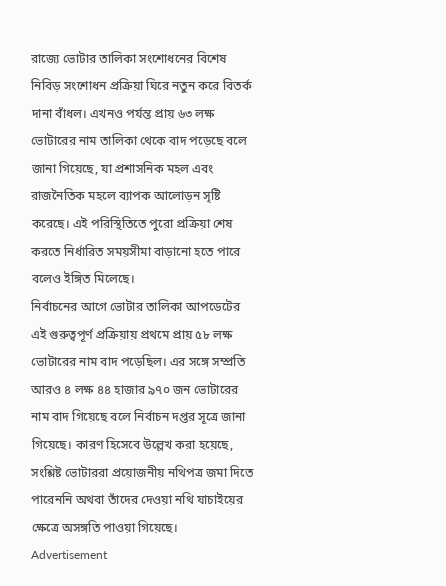রাজ্যে ভোটার তালিকা সংশোধনের বিশেষ নিবিড় সংশোধন প্রক্রিয়া ঘিরে নতুন করে বিতর্ক দানা বাঁধল। এখনও পর্যন্ত প্রায় ৬৩ লক্ষ ভোটারের নাম তালিকা থেকে বাদ পড়েছে বলে জানা গিয়েছে, যা প্রশাসনিক মহল এবং রাজনৈতিক মহলে ব্যাপক আলোড়ন সৃষ্টি করেছে। এই পরিস্থিতিতে পুরো প্রক্রিয়া শেষ করতে নির্ধারিত সময়সীমা বাড়ানো হতে পারে বলেও ইঙ্গিত মিলেছে।
নির্বাচনের আগে ভোটার তালিকা আপডেটের এই গুরুত্বপূর্ণ প্রক্রিয়ায় প্রথমে প্রায় ৫৮ লক্ষ ভোটারের নাম বাদ পড়েছিল। এর সঙ্গে সম্প্রতি আরও ৪ লক্ষ ৪৪ হাজার ৯৭০ জন ভোটারের নাম বাদ গিয়েছে বলে নির্বাচন দপ্তর সূত্রে জানা গিয়েছে। কারণ হিসেবে উল্লেখ করা হয়েছে, সংশ্লিষ্ট ভোটাররা প্রয়োজনীয় নথিপত্র জমা দিতে পারেননি অথবা তাঁদের দেওয়া নথি যাচাইয়ের ক্ষেত্রে অসঙ্গতি পাওয়া গিয়েছে।
Advertisement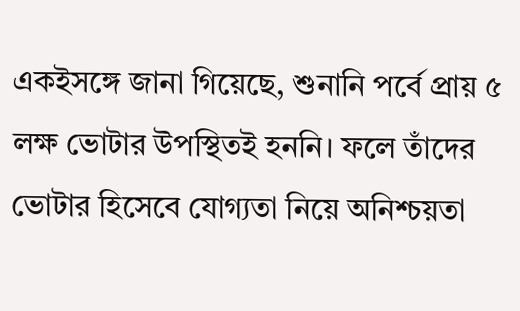একইসঙ্গে জানা গিয়েছে, শুনানি পর্বে প্রায় ৫ লক্ষ ভোটার উপস্থিতই হননি। ফলে তাঁদের ভোটার হিসেবে যোগ্যতা নিয়ে অনিশ্চয়তা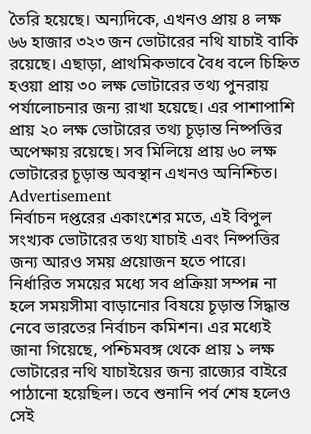তৈরি হয়েছে। অন্যদিকে, এখনও প্রায় ৪ লক্ষ ৬৬ হাজার ৩২৩ জন ভোটারের নথি যাচাই বাকি রয়েছে। এছাড়া, প্রাথমিকভাবে বৈধ বলে চিহ্নিত হওয়া প্রায় ৩০ লক্ষ ভোটারের তথ্য পুনরায় পর্যালোচনার জন্য রাখা হয়েছে। এর পাশাপাশি প্রায় ২০ লক্ষ ভোটারের তথ্য চূড়ান্ত নিষ্পত্তির অপেক্ষায় রয়েছে। সব মিলিয়ে প্রায় ৬০ লক্ষ ভোটারের চূড়ান্ত অবস্থান এখনও অনিশ্চিত।
Advertisement
নির্বাচন দপ্তরের একাংশের মতে, এই বিপুল সংখ্যক ভোটারের তথ্য যাচাই এবং নিষ্পত্তির জন্য আরও সময় প্রয়োজন হতে পারে। নির্ধারিত সময়ের মধ্যে সব প্রক্রিয়া সম্পন্ন না হলে সময়সীমা বাড়ানোর বিষয়ে চূড়ান্ত সিদ্ধান্ত নেবে ভারতের নির্বাচন কমিশন। এর মধ্যেই জানা গিয়েছে, পশ্চিমবঙ্গ থেকে প্রায় ১ লক্ষ ভোটারের নথি যাচাইয়ের জন্য রাজ্যের বাইরে পাঠানো হয়েছিল। তবে শুনানি পর্ব শেষ হলেও সেই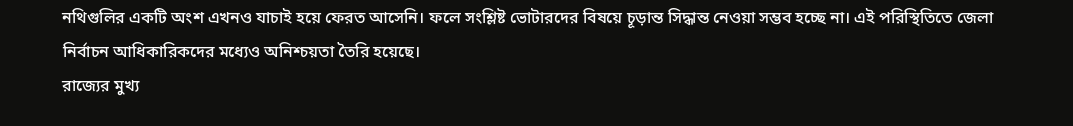নথিগুলির একটি অংশ এখনও যাচাই হয়ে ফেরত আসেনি। ফলে সংশ্লিষ্ট ভোটারদের বিষয়ে চূড়ান্ত সিদ্ধান্ত নেওয়া সম্ভব হচ্ছে না। এই পরিস্থিতিতে জেলা নির্বাচন আধিকারিকদের মধ্যেও অনিশ্চয়তা তৈরি হয়েছে।
রাজ্যের মুখ্য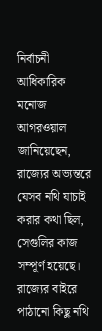নির্বাচনী আধিকারিক মনোজ আগরওয়াল জানিয়েছেন, রাজ্যের অভ্যন্তরে যেসব নথি যাচাই করার কথা ছিল, সেগুলির কাজ সম্পূর্ণ হয়েছে। রাজ্যের বাইরে পাঠানো কিছু নথি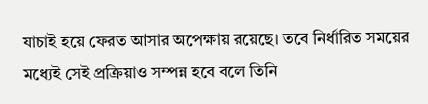যাচাই হয়ে ফেরত আসার অপেক্ষায় রয়েছে। তবে নির্ধারিত সময়ের মধ্যেই সেই প্রক্রিয়াও সম্পন্ন হবে বলে তিনি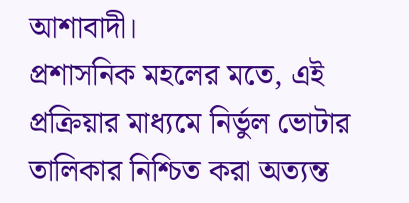আশাবাদী।
প্রশাসনিক মহলের মতে, এই প্রক্রিয়ার মাধ্যমে নির্ভুল ভোটার তালিকার নিশ্চিত করা অত্যন্ত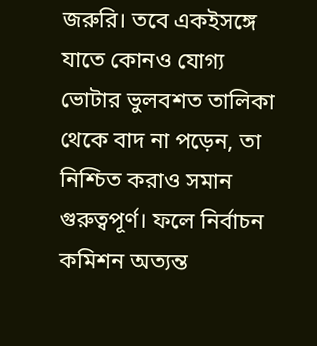জরুরি। তবে একইসঙ্গে যাতে কোনও যোগ্য ভোটার ভুলবশত তালিকা থেকে বাদ না পড়েন, তা নিশ্চিত করাও সমান গুরুত্বপূর্ণ। ফলে নির্বাচন কমিশন অত্যন্ত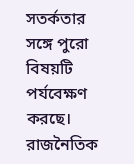সতর্কতার সঙ্গে পুরো বিষয়টি পর্যবেক্ষণ করছে। রাজনৈতিক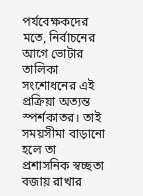পর্যবেক্ষকদের মতে, নির্বাচনের আগে ভোটার তালিকা সংশোধনের এই প্রক্রিয়া অত্যন্ত স্পর্শকাতর। তাই সময়সীমা বাড়ানো হলে তা প্রশাসনিক স্বচ্ছতা বজায় রাখার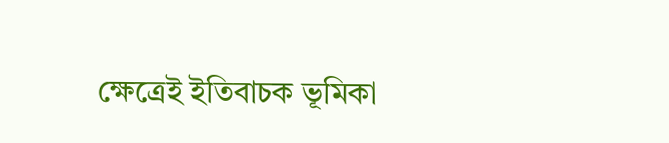ক্ষেত্রেই ইতিবাচক ভূমিকা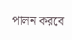পালন করবে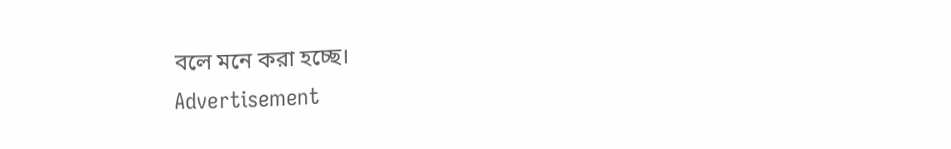বলে মনে করা হচ্ছে।
Advertisement